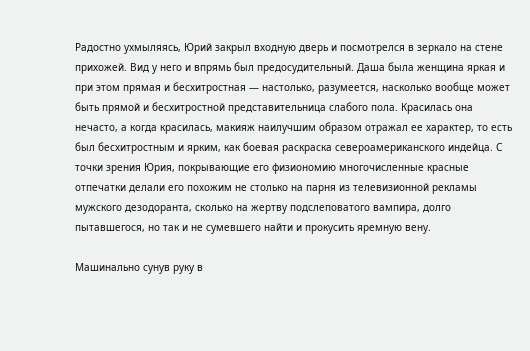Радостно ухмыляясь, Юрий закрыл входную дверь и посмотрелся в зеркало на стене прихожей. Вид у него и впрямь был предосудительный. Даша была женщина яркая и при этом прямая и бесхитростная — настолько, разумеется, насколько вообще может быть прямой и бесхитростной представительница слабого пола. Красилась она нечасто, а когда красилась, макияж наилучшим образом отражал ее характер, то есть был бесхитростным и ярким, как боевая раскраска североамериканского индейца. С точки зрения Юрия, покрывающие его физиономию многочисленные красные отпечатки делали его похожим не столько на парня из телевизионной рекламы мужского дезодоранта, сколько на жертву подслеповатого вампира, долго пытавшегося, но так и не сумевшего найти и прокусить яремную вену.

Машинально сунув руку в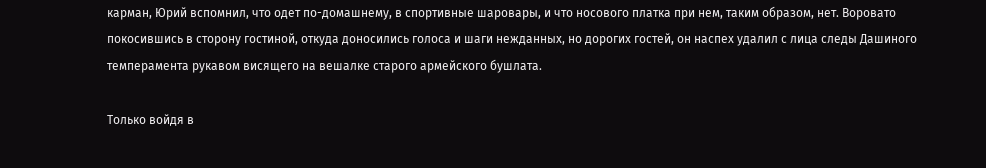карман, Юрий вспомнил, что одет по-домашнему, в спортивные шаровары, и что носового платка при нем, таким образом, нет. Воровато покосившись в сторону гостиной, откуда доносились голоса и шаги нежданных, но дорогих гостей, он наспех удалил с лица следы Дашиного темперамента рукавом висящего на вешалке старого армейского бушлата.

Только войдя в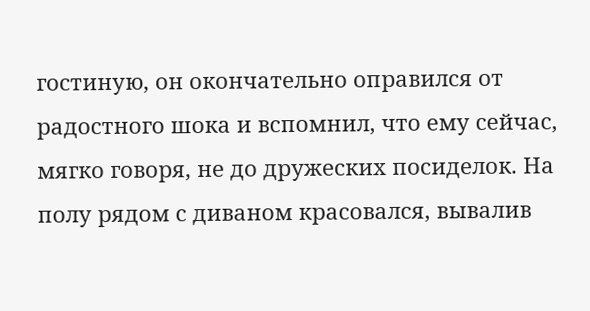гостиную, он окончательно оправился от радостного шока и вспомнил, что ему сейчас, мягко говоря, не до дружеских посиделок. На полу рядом с диваном красовался, вывалив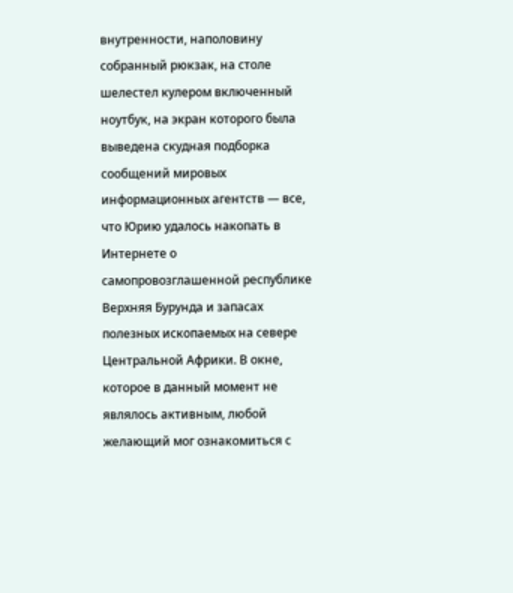внутренности, наполовину собранный рюкзак, на столе шелестел кулером включенный ноутбук, на экран которого была выведена скудная подборка сообщений мировых информационных агентств — все, что Юрию удалось накопать в Интернете о самопровозглашенной республике Верхняя Бурунда и запасах полезных ископаемых на севере Центральной Африки. В окне, которое в данный момент не являлось активным, любой желающий мог ознакомиться с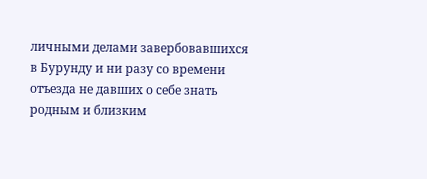личными делами завербовавшихся в Бурунду и ни разу со времени отъезда не давших о себе знать родным и близким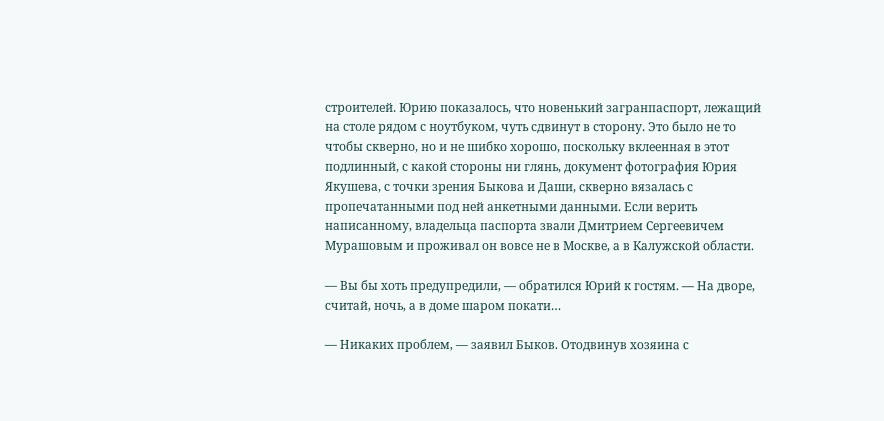строителей. Юрию показалось, что новенький загранпаспорт, лежащий на столе рядом с ноутбуком, чуть сдвинут в сторону. Это было не то чтобы скверно, но и не шибко хорошо, поскольку вклеенная в этот подлинный, с какой стороны ни глянь, документ фотография Юрия Якушева, с точки зрения Быкова и Даши, скверно вязалась с пропечатанными под ней анкетными данными. Если верить написанному, владельца паспорта звали Дмитрием Сергеевичем Мурашовым и проживал он вовсе не в Москве, а в Калужской области.

— Вы бы хоть предупредили, — обратился Юрий к гостям. — На дворе, считай, ночь, а в доме шаром покати…

— Никаких проблем, — заявил Быков. Отодвинув хозяина с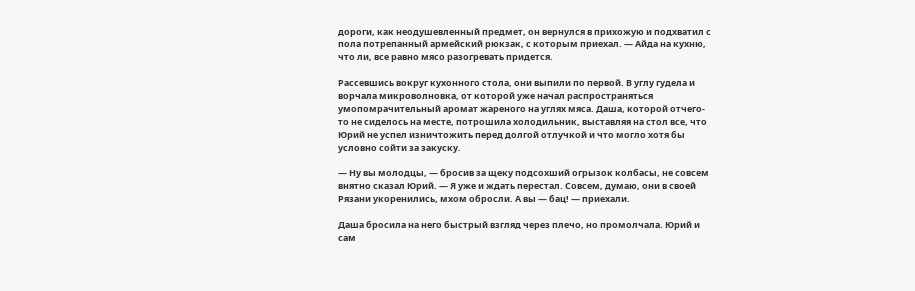дороги, как неодушевленный предмет, он вернулся в прихожую и подхватил с пола потрепанный армейский рюкзак, с которым приехал. — Айда на кухню, что ли, все равно мясо разогревать придется.

Рассевшись вокруг кухонного стола, они выпили по первой. В углу гудела и ворчала микроволновка, от которой уже начал распространяться умопомрачительный аромат жареного на углях мяса. Даша, которой отчего-то не сиделось на месте, потрошила холодильник, выставляя на стол все, что Юрий не успел изничтожить перед долгой отлучкой и что могло хотя бы условно сойти за закуску.

— Ну вы молодцы, — бросив за щеку подсохший огрызок колбасы, не совсем внятно сказал Юрий. — Я уже и ждать перестал. Совсем, думаю, они в своей Рязани укоренились, мхом обросли. А вы — бац! — приехали.

Даша бросила на него быстрый взгляд через плечо, но промолчала. Юрий и сам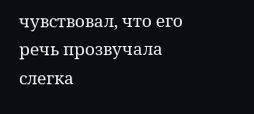чувствовал, что его речь прозвучала слегка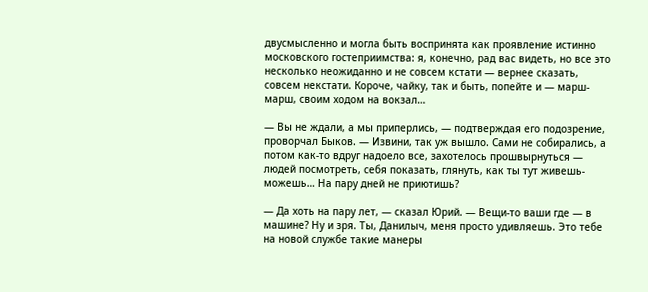двусмысленно и могла быть воспринята как проявление истинно московского гостеприимства: я, конечно, рад вас видеть, но все это несколько неожиданно и не совсем кстати — вернее сказать, совсем некстати. Короче, чайку, так и быть, попейте и — марш-марш, своим ходом на вокзал…

— Вы не ждали, а мы приперлись, — подтверждая его подозрение, проворчал Быков. — Извини, так уж вышло. Сами не собирались, а потом как-то вдруг надоело все, захотелось прошвырнуться — людей посмотреть, себя показать, глянуть, как ты тут живешь-можешь… На пару дней не приютишь?

— Да хоть на пару лет, — сказал Юрий. — Вещи-то ваши где — в машине? Ну и зря. Ты, Данилыч, меня просто удивляешь. Это тебе на новой службе такие манеры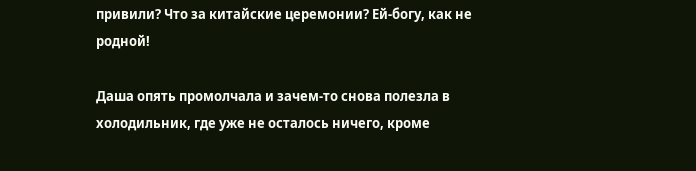привили? Что за китайские церемонии? Ей-богу, как не родной!

Даша опять промолчала и зачем-то снова полезла в холодильник, где уже не осталось ничего, кроме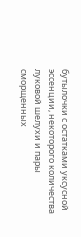бутылочки с остатками уксусной эссенции, некоторого количества луковой шелухи и пары сморщенных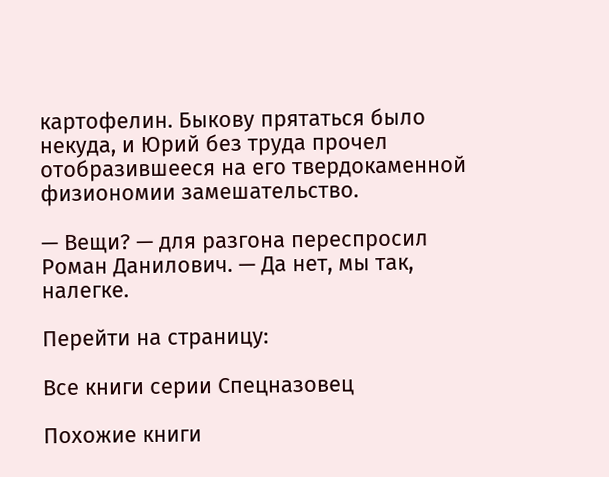картофелин. Быкову прятаться было некуда, и Юрий без труда прочел отобразившееся на его твердокаменной физиономии замешательство.

— Вещи? — для разгона переспросил Роман Данилович. — Да нет, мы так, налегке.

Перейти на страницу:

Все книги серии Спецназовец

Похожие книги